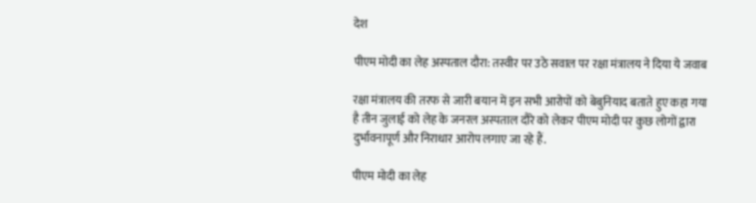देश

पीएम मोदी का लेह अस्पताल दौरा: तस्वीर पर उठे सवाल पर रक्षा मंत्रालय ने दिया ये जवाब

रक्षा मंत्रालय की तरफ से जारी बयान में इन सभी आरोपों को बेबुनियाद बताते हुए कहा गया है तीन जुलाई को लेह के जनरल अस्पताल दौरे को लेकर पीएम मोदी पर कुछ लोगों द्वारा दुर्भावनापूर्ण और निराधार आरोप लगाए जा रहे हैं.

पीएम मोदी का लेह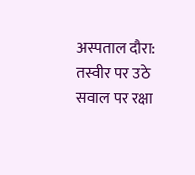अस्पताल दौरा: तस्वीर पर उठे सवाल पर रक्षा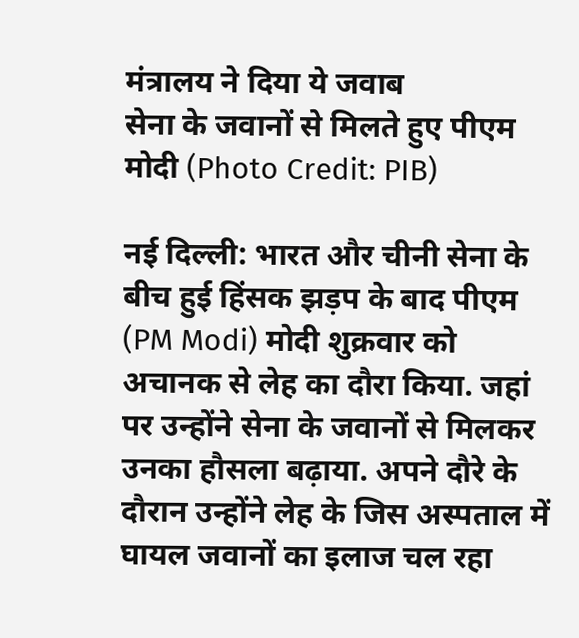मंत्रालय ने दिया ये जवाब
सेना के जवानों से मिलते हुए पीएम मोदी (Photo Credit: PIB)

नई दिल्ली: भारत और चीनी सेना के बीच हुई हिंसक झड़प के बाद पीएम (PM Modi) मोदी शुक्रवार को अचानक से लेह का दौरा किया. जहां पर उन्होंने सेना के जवानों से मिलकर उनका हौसला बढ़ाया. अपने दौरे के दौरान उन्होंने लेह के जिस अस्पताल में घायल जवानों का इलाज चल रहा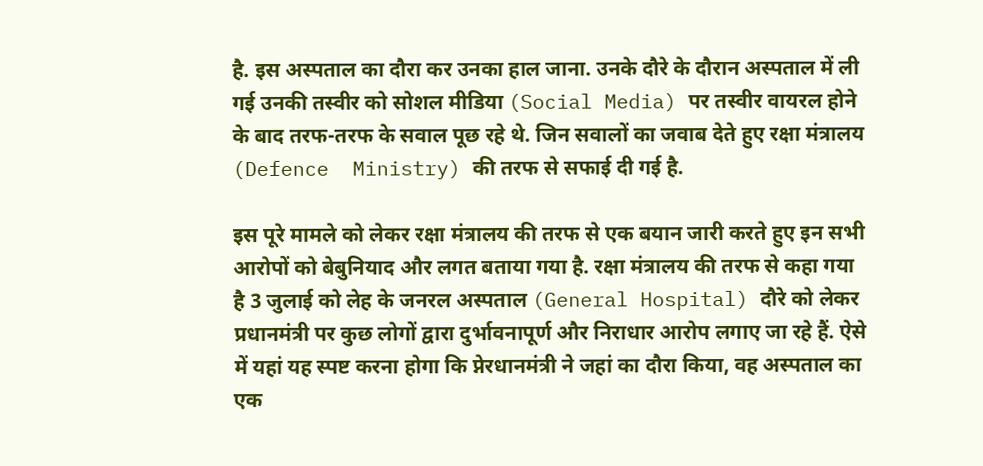है. इस अस्पताल का दौरा कर उनका हाल जाना. उनके दौरे के दौरान अस्पताल में ली गई उनकी तस्वीर को सोशल मीडिया (Social Media) पर तस्वीर वायरल होने के बाद तरफ-तरफ के सवाल पूछ रहे थे. जिन सवालों का जवाब देते हुए रक्षा मंत्रालय (Defence  Ministry) की तरफ से सफाई दी गई है.

इस पूरे मामले को लेकर रक्षा मंत्रालय की तरफ से एक बयान जारी करते हुए इन सभी आरोपों को बेबुनियाद और लगत बताया गया है. रक्षा मंत्रालय की तरफ से कहा गया है 3 जुलाई को लेह के जनरल अस्पताल (General Hospital) दौरे को लेकर प्रधानमंत्री पर कुछ लोगों द्वारा दुर्भावनापूर्ण और निराधार आरोप लगाए जा रहे हैं. ऐसे में यहां यह स्पष्ट करना होगा कि प्नेरधानमंत्री ने जहां का दौरा किया, वह अस्पताल का एक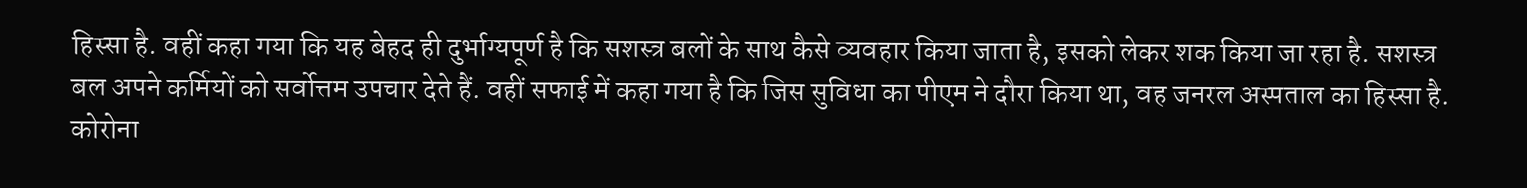हिस्सा है. वहीं कहा गया कि यह बेहद ही दुर्भाग्यपूर्ण है कि सशस्त्र बलों के साथ कैसे व्यवहार किया जाता है, इसको लेकर शक किया जा रहा है. सशस्त्र बल अपने कर्मियों को सर्वोत्तम उपचार देते हैं. वहीं सफाई में कहा गया है कि जिस सुविधा का पीएम ने दौरा किया था, वह जनरल अस्पताल का हिस्सा है. कोरोना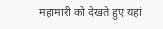महामारी को देखते हुए यहां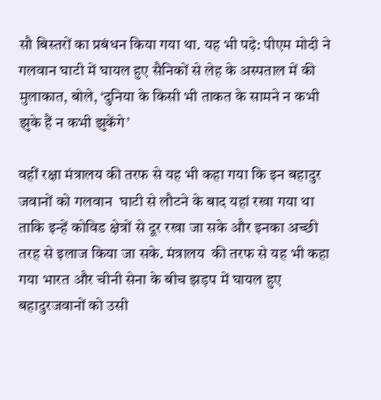सौ बिस्तरों का प्रबंधन किया गया था. यह भी पढ़े: पीएम मोदी ने गलवान घाटी में घायल हुए सैनिकों से लेह के अस्पताल में की मुलाकात, बोले, ‘दुनिया के किसी भी ताकत के सामने न कभी झुके हैं न कभी झुकेंगे’

वहीं रक्षा मंत्रालय की तरफ से यह भी कहा गया कि इन बहादुर जवानों को गलवान  घाटी से लौटने के बाद यहां रखा गया था ताकि इन्हें कोविड क्षेत्रों से दूर रखा जा सके और इनका अच्छी तरह से इलाज किया जा सके. मंत्रालय  की तरफ से यह भी कहा गया भारत और चीनी सेना के बीच झड़प में घायल हुए  बहादुरजवानों को उसी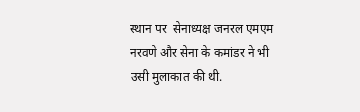स्थान पर  सेनाध्यक्ष जनरल एमएम नरवणे और सेना के कमांडर ने भी उसी मुलाकात की थी.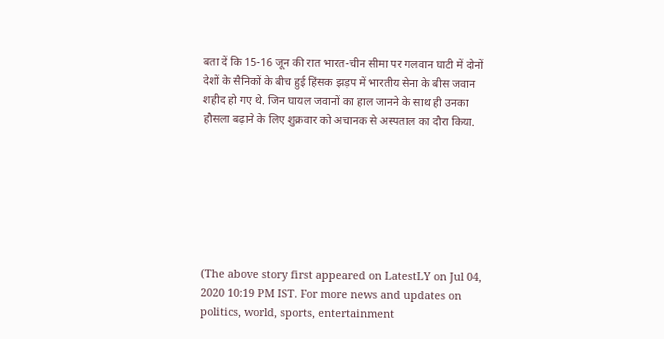बता दें कि 15-16 जून की रात भारत-चीन सीमा पर गलवान घाटी में दोनों देशों के सैनिकों के बीच हुई हिंसक झड़प में भारतीय सेना के बीस जवान शहीद हो गए थे. जिन घायल जवानों का हाल जानने के साथ ही उनका हौसला बढ़ाने के लिए शुक्रवार को अचानक से अस्पताल का दौरा किया.







(The above story first appeared on LatestLY on Jul 04, 2020 10:19 PM IST. For more news and updates on politics, world, sports, entertainment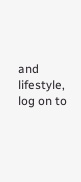and lifestyle, log on to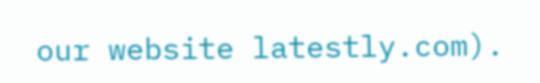our website latestly.com).